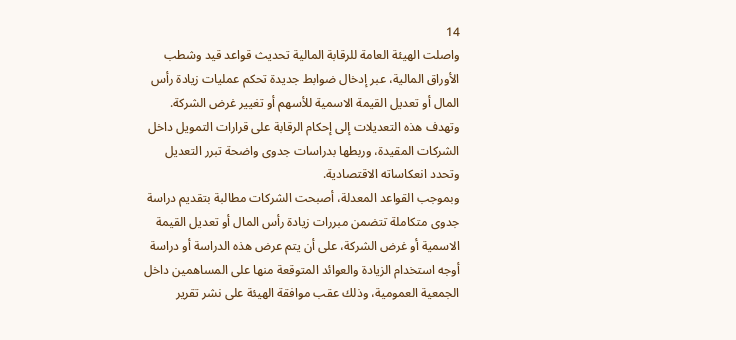14
واصلت الهيئة العامة للرقابة المالية تحديث قواعد قيد وشطب الأوراق المالية، عبر إدخال ضوابط جديدة تحكم عمليات زيادة رأس المال أو تعديل القيمة الاسمية للأسهم أو تغيير غرض الشركة. وتهدف هذه التعديلات إلى إحكام الرقابة على قرارات التمويل داخل الشركات المقيدة، وربطها بدراسات جدوى واضحة تبرر التعديل وتحدد انعكاساته الاقتصادية.
وبموجب القواعد المعدلة، أصبحت الشركات مطالبة بتقديم دراسة جدوى متكاملة تتضمن مبررات زيادة رأس المال أو تعديل القيمة الاسمية أو غرض الشركة، على أن يتم عرض هذه الدراسة أو دراسة أوجه استخدام الزيادة والعوائد المتوقعة منها على المساهمين داخل الجمعية العمومية، وذلك عقب موافقة الهيئة على نشر تقرير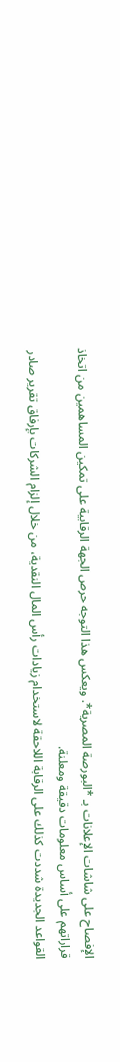الإفصاح على شاشات الإعلانات بـ *البورصة المصرية*. ويعكس هذا التوجه حرص الجهة الرقابية على تمكين المساهمين من اتخاذ قراراتهم على أساس معلومات دقيقة ومعلنة.
القواعد الجديدة شددت كذلك على الرقابة اللاحقة لاستخدام زيادات رأس المال النقدية، من خلال إلزام الشركات بإرفاق تقرير صادر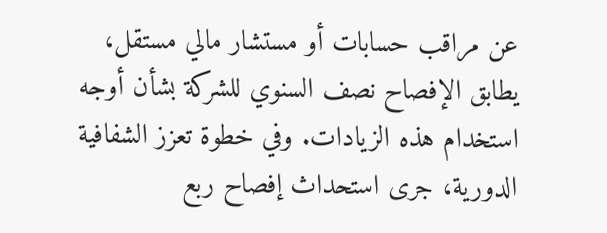عن مراقب حسابات أو مستشار مالي مستقل، يطابق الإفصاح نصف السنوي للشركة بشأن أوجه استخدام هذه الزيادات. وفي خطوة تعزز الشفافية الدورية، جرى استحداث إفصاح ربع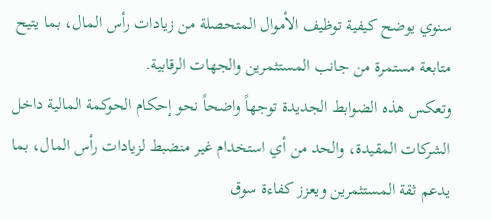سنوي يوضح كيفية توظيف الأموال المتحصلة من زيادات رأس المال، بما يتيح متابعة مستمرة من جانب المستثمرين والجهات الرقابية.
وتعكس هذه الضوابط الجديدة توجهاً واضحاً نحو إحكام الحوكمة المالية داخل الشركات المقيدة، والحد من أي استخدام غير منضبط لزيادات رأس المال، بما يدعم ثقة المستثمرين ويعزز كفاءة سوق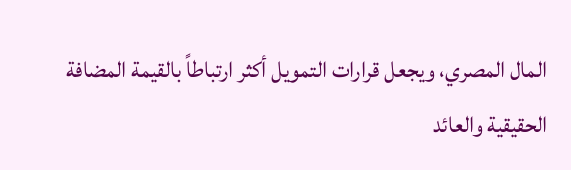المال المصري، ويجعل قرارات التمويل أكثر ارتباطاً بالقيمة المضافة الحقيقية والعائد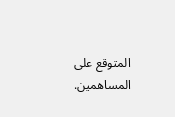المتوقع على المساهمين.